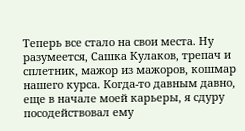Теперь все стало на свои места. Ну разумеется, Сашка Кулаков, трепач и сплетник, мажор из мажоров, кошмар нашего курса. Когда-то давным давно, еще в начале моей карьеры, я сдуру посодействовал ему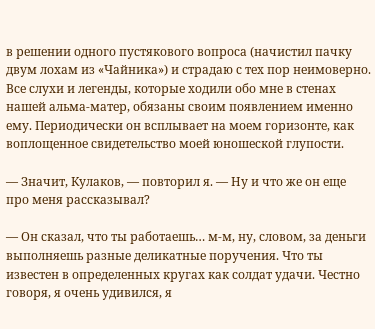в решении одного пустякового вопроса (начистил пачку двум лохам из «Чайника») и страдаю с тех пор неимоверно. Все слухи и легенды, которые ходили обо мне в стенах нашей альма-матер, обязаны своим появлением именно ему. Периодически он всплывает на моем горизонте, как воплощенное свидетельство моей юношеской глупости.

— Значит, Кулаков, — повторил я. — Ну и что же он еще про меня рассказывал?

— Он сказал, что ты работаешь… м-м, ну, словом, за деньги выполняешь разные деликатные поручения. Что ты известен в определенных кругах как солдат удачи. Честно говоря, я очень удивился, я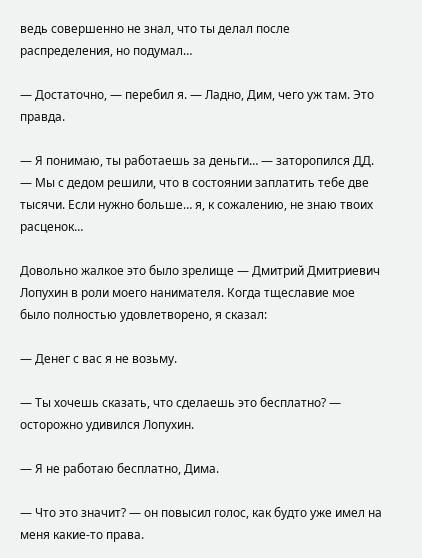ведь совершенно не знал, что ты делал после распределения, но подумал…

— Достаточно, — перебил я. — Ладно, Дим, чего уж там. Это правда.

— Я понимаю, ты работаешь за деньги… — заторопился ДД. — Мы с дедом решили, что в состоянии заплатить тебе две тысячи. Если нужно больше… я, к сожалению, не знаю твоих расценок…

Довольно жалкое это было зрелище — Дмитрий Дмитриевич Лопухин в роли моего нанимателя. Когда тщеславие мое было полностью удовлетворено, я сказал:

— Денег с вас я не возьму.

— Ты хочешь сказать, что сделаешь это бесплатно? — осторожно удивился Лопухин.

— Я не работаю бесплатно, Дима.

— Что это значит? — он повысил голос, как будто уже имел на меня какие-то права.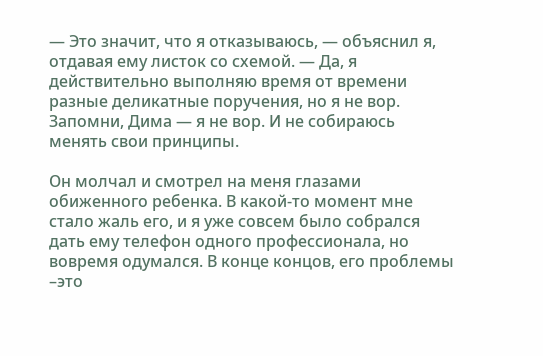— Это значит, что я отказываюсь, — объяснил я, отдавая ему листок со схемой. — Да, я действительно выполняю время от времени разные деликатные поручения, но я не вор. Запомни, Дима — я не вор. И не собираюсь менять свои принципы.

Он молчал и смотрел на меня глазами обиженного ребенка. В какой-то момент мне стало жаль его, и я уже совсем было собрался дать ему телефон одного профессионала, но вовремя одумался. В конце концов, его проблемы –это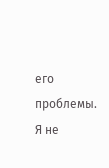его проблемы. Я не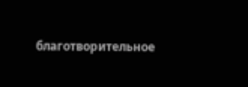благотворительное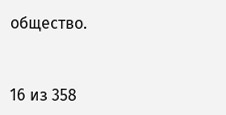общество.



16 из 358